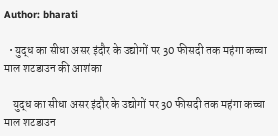Author: bharati

  • युद्ध का सीधा असर इंदौर के उद्योगों पर 30 फीसदी तक महंगा कच्चा माल शटडाउन की आशंका

    युद्ध का सीधा असर इंदौर के उद्योगों पर 30 फीसदी तक महंगा कच्चा माल शटडाउन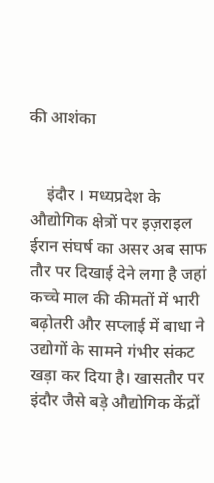की आशंका


    इंदौर । मध्यप्रदेश के औद्योगिक क्षेत्रों पर इज़राइल ईरान संघर्ष का असर अब साफ तौर पर दिखाई देने लगा है जहां कच्चे माल की कीमतों में भारी बढ़ोतरी और सप्लाई में बाधा ने उद्योगों के सामने गंभीर संकट खड़ा कर दिया है। खासतौर पर इंदौर जैसे बड़े औद्योगिक केंद्रों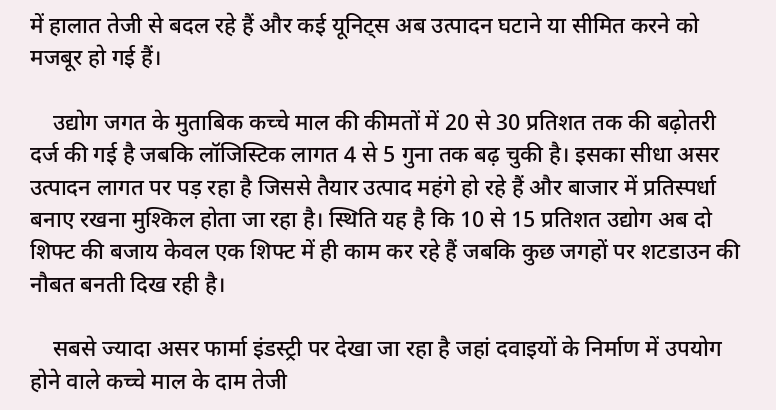में हालात तेजी से बदल रहे हैं और कई यूनिट्स अब उत्पादन घटाने या सीमित करने को मजबूर हो गई हैं।

    उद्योग जगत के मुताबिक कच्चे माल की कीमतों में 20 से 30 प्रतिशत तक की बढ़ोतरी दर्ज की गई है जबकि लॉजिस्टिक लागत 4 से 5 गुना तक बढ़ चुकी है। इसका सीधा असर उत्पादन लागत पर पड़ रहा है जिससे तैयार उत्पाद महंगे हो रहे हैं और बाजार में प्रतिस्पर्धा बनाए रखना मुश्किल होता जा रहा है। स्थिति यह है कि 10 से 15 प्रतिशत उद्योग अब दो शिफ्ट की बजाय केवल एक शिफ्ट में ही काम कर रहे हैं जबकि कुछ जगहों पर शटडाउन की नौबत बनती दिख रही है।

    सबसे ज्यादा असर फार्मा इंडस्ट्री पर देखा जा रहा है जहां दवाइयों के निर्माण में उपयोग होने वाले कच्चे माल के दाम तेजी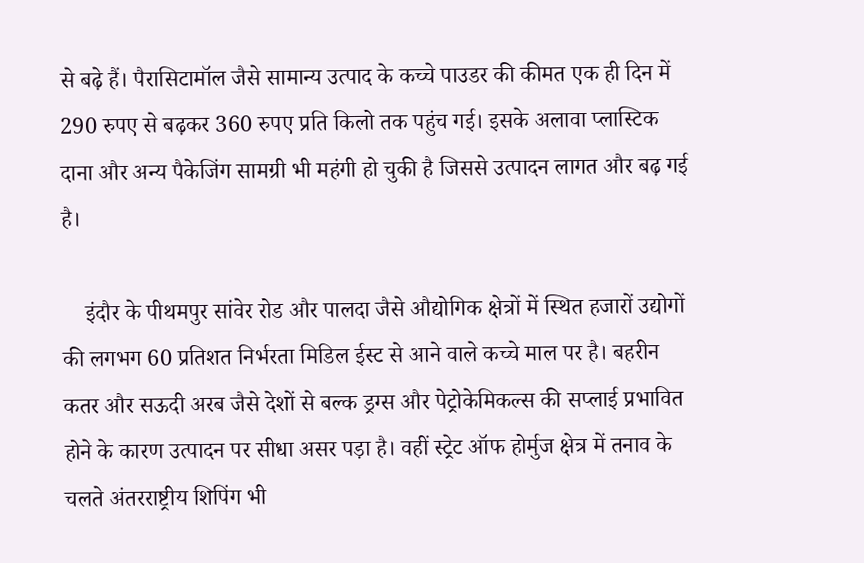से बढ़े हैं। पैरासिटामॉल जैसे सामान्य उत्पाद के कच्चे पाउडर की कीमत एक ही दिन में 290 रुपए से बढ़कर 360 रुपए प्रति किलो तक पहुंच गई। इसके अलावा प्लास्टिक दाना और अन्य पैकेजिंग सामग्री भी महंगी हो चुकी है जिससे उत्पादन लागत और बढ़ गई है।

    इंदौर के पीथमपुर सांवेर रोड और पालदा जैसे औद्योगिक क्षेत्रों में स्थित हजारों उद्योगों की लगभग 60 प्रतिशत निर्भरता मिडिल ईस्ट से आने वाले कच्चे माल पर है। बहरीन कतर और सऊदी अरब जैसे देशों से बल्क ड्रग्स और पेट्रोकेमिकल्स की सप्लाई प्रभावित होने के कारण उत्पादन पर सीधा असर पड़ा है। वहीं स्ट्रेट ऑफ होर्मुज क्षेत्र में तनाव के चलते अंतरराष्ट्रीय शिपिंग भी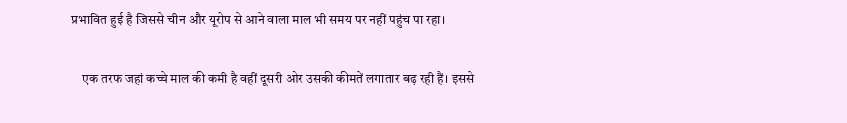प्रभावित हुई है जिससे चीन और यूरोप से आने वाला माल भी समय पर नहीं पहुंच पा रहा।

    एक तरफ जहां कच्चे माल की कमी है वहीं दूसरी ओर उसकी कीमतें लगातार बढ़ रही हैं। इससे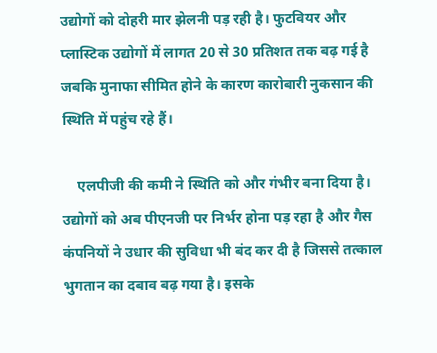उद्योगों को दोहरी मार झेलनी पड़ रही है। फुटवियर और प्लास्टिक उद्योगों में लागत 20 से 30 प्रतिशत तक बढ़ गई है जबकि मुनाफा सीमित होने के कारण कारोबारी नुकसान की स्थिति में पहुंच रहे हैं।

    एलपीजी की कमी ने स्थिति को और गंभीर बना दिया है। उद्योगों को अब पीएनजी पर निर्भर होना पड़ रहा है और गैस कंपनियों ने उधार की सुविधा भी बंद कर दी है जिससे तत्काल भुगतान का दबाव बढ़ गया है। इसके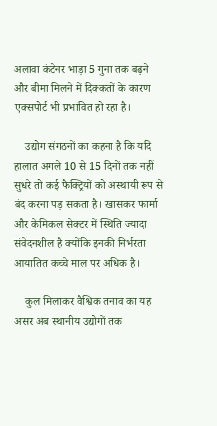अलावा कंटेनर भाड़ा 5 गुना तक बढ़ने और बीमा मिलने में दिक्कतों के कारण एक्सपोर्ट भी प्रभावित हो रहा है।

    उद्योग संगठनों का कहना है कि यदि हालात अगले 10 से 15 दिनों तक नहीं सुधरे तो कई फैक्ट्रियों को अस्थायी रूप से बंद करना पड़ सकता है। खासकर फार्मा और केमिकल सेक्टर में स्थिति ज्यादा संवेदनशील है क्योंकि इनकी निर्भरता आयातित कच्चे माल पर अधिक है।

    कुल मिलाकर वैश्विक तनाव का यह असर अब स्थानीय उद्योगों तक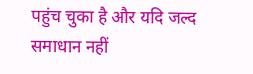पहुंच चुका है और यदि जल्द समाधान नहीं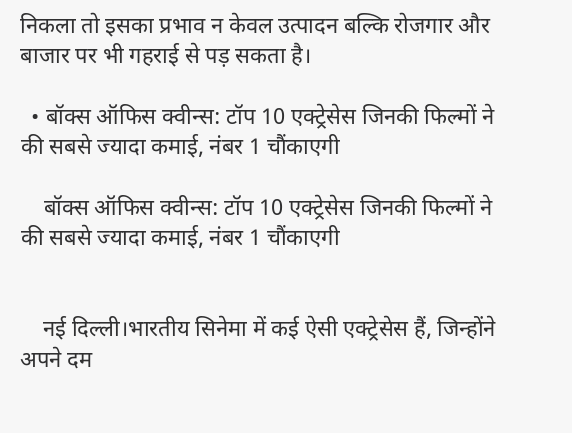निकला तो इसका प्रभाव न केवल उत्पादन बल्कि रोजगार और बाजार पर भी गहराई से पड़ सकता है।

  • बॉक्स ऑफिस क्वीन्स: टॉप 10 एक्ट्रेसेस जिनकी फिल्मों ने की सबसे ज्यादा कमाई, नंबर 1 चौंकाएगी

    बॉक्स ऑफिस क्वीन्स: टॉप 10 एक्ट्रेसेस जिनकी फिल्मों ने की सबसे ज्यादा कमाई, नंबर 1 चौंकाएगी


    नई दिल्ली।भारतीय सिनेमा में कई ऐसी एक्ट्रेसेस हैं, जिन्होंने अपने दम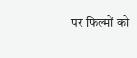पर फिल्मों को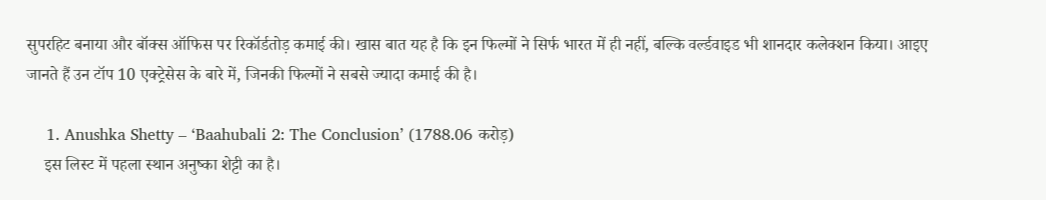सुपरहिट बनाया और बॉक्स ऑफिस पर रिकॉर्डतोड़ कमाई की। खास बात यह है कि इन फिल्मों ने सिर्फ भारत में ही नहीं, बल्कि वर्ल्डवाइड भी शानदार कलेक्शन किया। आइए जानते हैं उन टॉप 10 एक्ट्रेसेस के बारे में, जिनकी फिल्मों ने सबसे ज्यादा कमाई की है।

    1. Anushka Shetty – ‘Baahubali 2: The Conclusion’ (1788.06 करोड़)
    इस लिस्ट में पहला स्थान अनुष्का शेट्टी का है।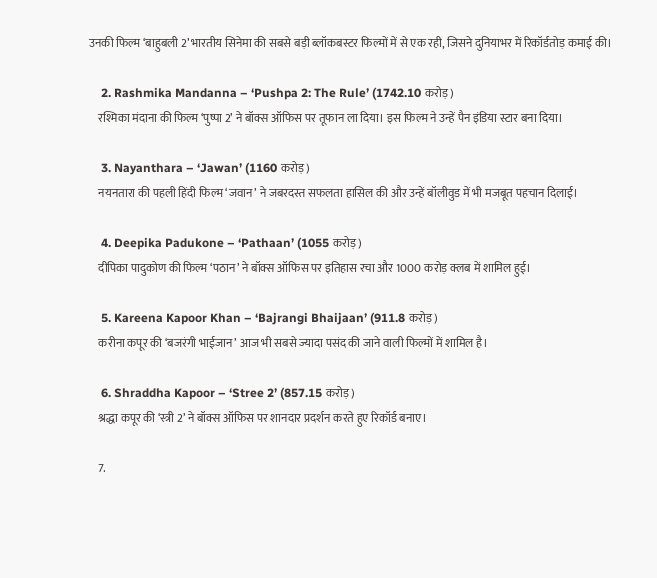उनकी फिल्म ‘बाहुबली 2’ भारतीय सिनेमा की सबसे बड़ी ब्लॉकबस्टर फिल्मों में से एक रही, जिसने दुनियाभर में रिकॉर्डतोड़ कमाई की।

    2. Rashmika Mandanna – ‘Pushpa 2: The Rule’ (1742.10 करोड़)
    रश्मिका मंदाना की फिल्म ‘पुष्पा 2’ ने बॉक्स ऑफिस पर तूफान ला दिया। इस फिल्म ने उन्हें पैन इंडिया स्टार बना दिया।

    3. Nayanthara – ‘Jawan’ (1160 करोड़)
    नयनतारा की पहली हिंदी फिल्म ‘जवान’ ने जबरदस्त सफलता हासिल की और उन्हें बॉलीवुड में भी मजबूत पहचान दिलाई।

    4. Deepika Padukone – ‘Pathaan’ (1055 करोड़)
    दीपिका पादुकोण की फिल्म ‘पठान’ ने बॉक्स ऑफिस पर इतिहास रचा और 1000 करोड़ क्लब में शामिल हुई।

    5. Kareena Kapoor Khan – ‘Bajrangi Bhaijaan’ (911.8 करोड़)
    करीना कपूर की ‘बजरंगी भाईजान’ आज भी सबसे ज्यादा पसंद की जाने वाली फिल्मों में शामिल है।

    6. Shraddha Kapoor – ‘Stree 2’ (857.15 करोड़)
    श्रद्धा कपूर की ‘स्त्री 2’ ने बॉक्स ऑफिस पर शानदार प्रदर्शन करते हुए रिकॉर्ड बनाए।

    7.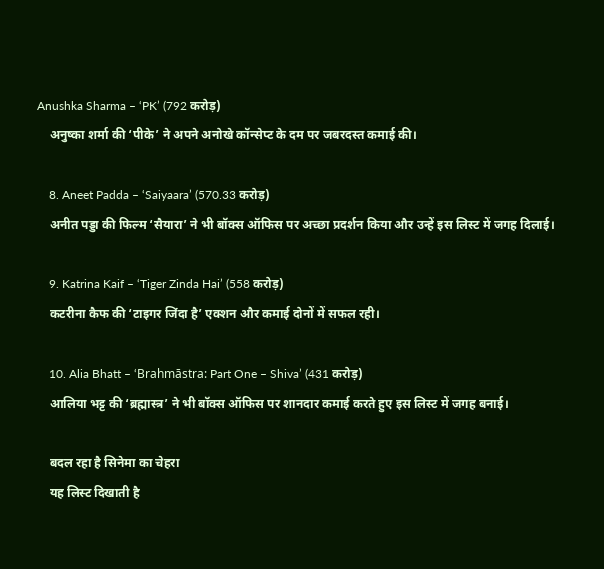Anushka Sharma – ‘PK’ (792 करोड़)
    अनुष्का शर्मा की ‘पीके’ ने अपने अनोखे कॉन्सेप्ट के दम पर जबरदस्त कमाई की।

    8. Aneet Padda – ‘Saiyaara’ (570.33 करोड़)
    अनीत पड्डा की फिल्म ‘सैयारा’ ने भी बॉक्स ऑफिस पर अच्छा प्रदर्शन किया और उन्हें इस लिस्ट में जगह दिलाई।

    9. Katrina Kaif – ‘Tiger Zinda Hai’ (558 करोड़)
    कटरीना कैफ की ‘टाइगर जिंदा है’ एक्शन और कमाई दोनों में सफल रही।

    10. Alia Bhatt – ‘Brahmāstra: Part One – Shiva’ (431 करोड़)
    आलिया भट्ट की ‘ब्रह्मास्त्र’ ने भी बॉक्स ऑफिस पर शानदार कमाई करते हुए इस लिस्ट में जगह बनाई।

    बदल रहा है सिनेमा का चेहरा
    यह लिस्ट दिखाती है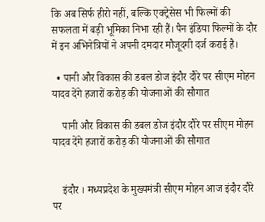कि अब सिर्फ हीरो नहीं, बल्कि एक्ट्रेसेस भी फिल्मों की सफलता में बड़ी भूमिका निभा रही हैं। पैन इंडिया फिल्मों के दौर में इन अभिनेत्रियों ने अपनी दमदार मौजूदगी दर्ज कराई है।

  • पानी और विकास की डबल डोज इंदौर दौरे पर सीएम मोहन यादव देंगे हजारों करोड़ की योजनाओं की सौगात

    पानी और विकास की डबल डोज इंदौर दौरे पर सीएम मोहन यादव देंगे हजारों करोड़ की योजनाओं की सौगात


    इंदौर । मध्यप्रदेश के मुख्यमंत्री सीएम मोहन आज इंदौर दौरे पर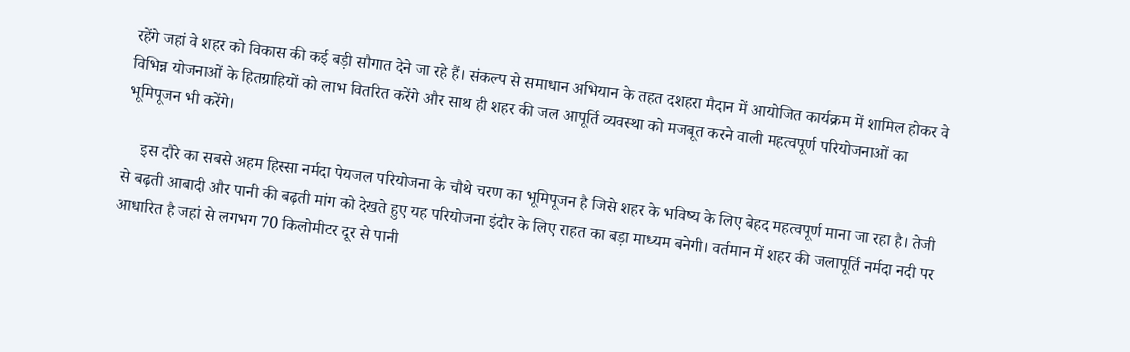रहेंगे जहां वे शहर को विकास की कई बड़ी सौगात देने जा रहे हैं। संकल्प से समाधान अभियान के तहत दशहरा मैदान में आयोजित कार्यक्रम में शामिल होकर वे विभिन्न योजनाओं के हितग्राहियों को लाभ वितरित करेंगे और साथ ही शहर की जल आपूर्ति व्यवस्था को मजबूत करने वाली महत्वपूर्ण परियोजनाओं का भूमिपूजन भी करेंगे।

    इस दौरे का सबसे अहम हिस्सा नर्मदा पेयजल परियोजना के चौथे चरण का भूमिपूजन है जिसे शहर के भविष्य के लिए बेहद महत्वपूर्ण माना जा रहा है। तेजी से बढ़ती आबादी और पानी की बढ़ती मांग को देखते हुए यह परियोजना इंदौर के लिए राहत का बड़ा माध्यम बनेगी। वर्तमान में शहर की जलापूर्ति नर्मदा नदी पर आधारित है जहां से लगभग 70 किलोमीटर दूर से पानी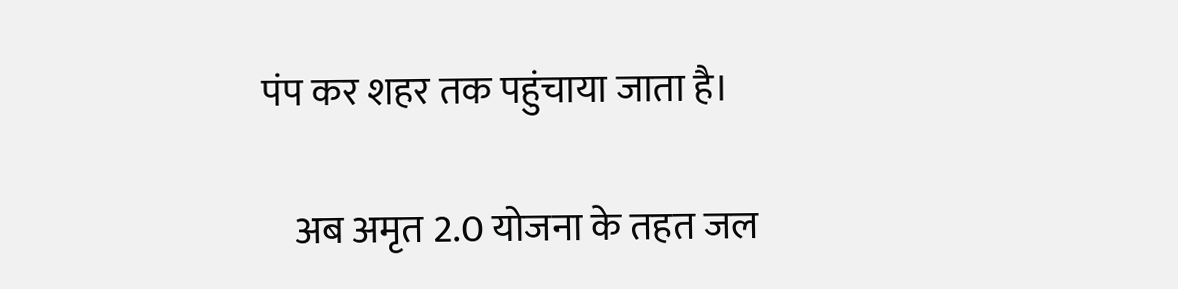पंप कर शहर तक पहुंचाया जाता है।

    अब अमृत 2.0 योजना के तहत जल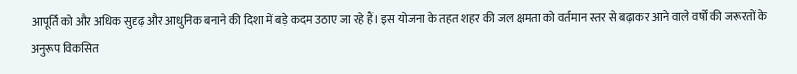आपूर्ति को और अधिक सुदृढ़ और आधुनिक बनाने की दिशा में बड़े कदम उठाए जा रहे हैं। इस योजना के तहत शहर की जल क्षमता को वर्तमान स्तर से बढ़ाकर आने वाले वर्षों की जरूरतों के अनुरूप विकसित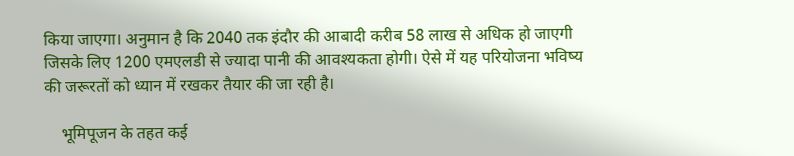किया जाएगा। अनुमान है कि 2040 तक इंदौर की आबादी करीब 58 लाख से अधिक हो जाएगी जिसके लिए 1200 एमएलडी से ज्यादा पानी की आवश्यकता होगी। ऐसे में यह परियोजना भविष्य की जरूरतों को ध्यान में रखकर तैयार की जा रही है।

    भूमिपूजन के तहत कई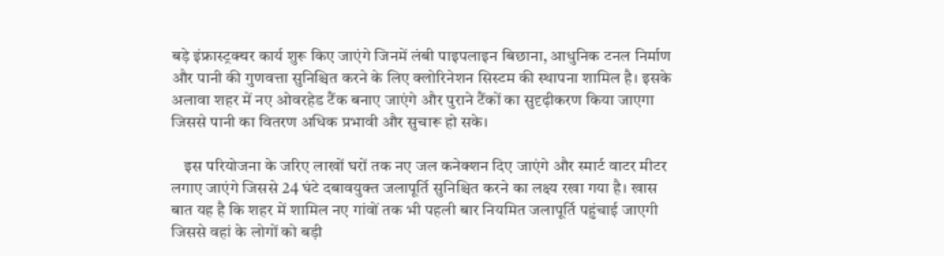बड़े इंफ्रास्ट्रक्चर कार्य शुरू किए जाएंगे जिनमें लंबी पाइपलाइन बिछाना, आधुनिक टनल निर्माण और पानी की गुणवत्ता सुनिश्चित करने के लिए क्लोरिनेशन सिस्टम की स्थापना शामिल है। इसके अलावा शहर में नए ओवरहेड टैंक बनाए जाएंगे और पुराने टैंकों का सुदृढ़ीकरण किया जाएगा जिससे पानी का वितरण अधिक प्रभावी और सुचारू हो सके।

    इस परियोजना के जरिए लाखों घरों तक नए जल कनेक्शन दिए जाएंगे और स्मार्ट वाटर मीटर लगाए जाएंगे जिससे 24 घंटे दबावयुक्त जलापूर्ति सुनिश्चित करने का लक्ष्य रखा गया है। खास बात यह है कि शहर में शामिल नए गांवों तक भी पहली बार नियमित जलापूर्ति पहुंचाई जाएगी जिससे वहां के लोगों को बड़ी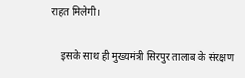राहत मिलेगी।

    इसके साथ ही मुख्यमंत्री सिरपुर तालाब के संरक्षण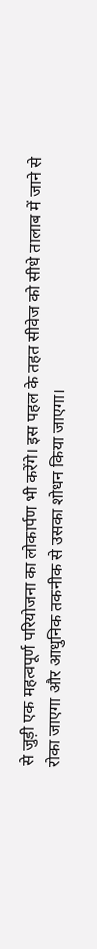से जुड़ी एक महत्वपूर्ण परियोजना का लोकार्पण भी करेंगे। इस पहल के तहत सीवेज को सीधे तालाब में जाने से रोका जाएगा और आधुनिक तकनीक से उसका शोधन किया जाएगा।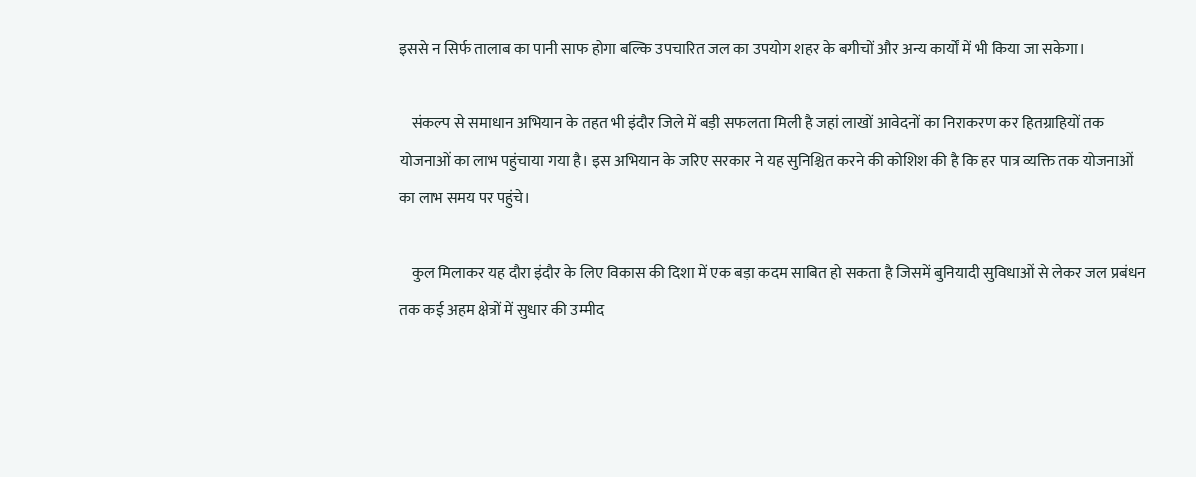इससे न सिर्फ तालाब का पानी साफ होगा बल्कि उपचारित जल का उपयोग शहर के बगीचों और अन्य कार्यों में भी किया जा सकेगा।

    संकल्प से समाधान अभियान के तहत भी इंदौर जिले में बड़ी सफलता मिली है जहां लाखों आवेदनों का निराकरण कर हितग्राहियों तक योजनाओं का लाभ पहुंचाया गया है। इस अभियान के जरिए सरकार ने यह सुनिश्चित करने की कोशिश की है कि हर पात्र व्यक्ति तक योजनाओं का लाभ समय पर पहुंचे।

    कुल मिलाकर यह दौरा इंदौर के लिए विकास की दिशा में एक बड़ा कदम साबित हो सकता है जिसमें बुनियादी सुविधाओं से लेकर जल प्रबंधन तक कई अहम क्षेत्रों में सुधार की उम्मीद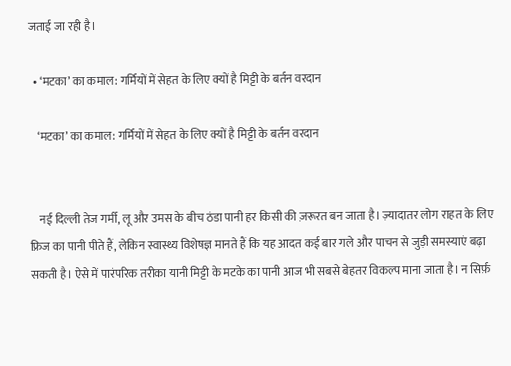जताई जा रही है।

  • ‘मटका’ का कमाल: गर्मियों में सेहत के लिए क्यों है मिट्टी के बर्तन वरदान

    ‘मटका’ का कमाल: गर्मियों में सेहत के लिए क्यों है मिट्टी के बर्तन वरदान


    नई दिल्ली तेज गर्मी, लू और उमस के बीच ठंडा पानी हर किसी की ज़रूरत बन जाता है। ज़्यादातर लोग राहत के लिए फ्रिज का पानी पीते हैं, लेकिन स्वास्थ्य विशेषज्ञ मानते हैं कि यह आदत कई बार गले और पाचन से जुड़ी समस्याएं बढ़ा सकती है। ऐसे में पारंपरिक तरीका यानी मिट्टी के मटके का पानी आज भी सबसे बेहतर विकल्प माना जाता है। न सिर्फ़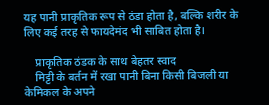यह पानी प्राकृतिक रूप से ठंडा होता है, बल्कि शरीर के लिए कई तरह से फायदेमंद भी साबित होता है।

    प्राकृतिक ठंडक के साथ बेहतर स्वाद
    मिट्टी के बर्तन में रखा पानी बिना किसी बिजली या केमिकल के अपने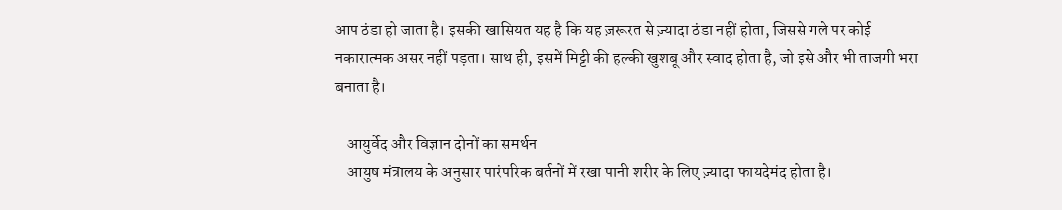आप ठंडा हो जाता है। इसकी खासियत यह है कि यह ज़रूरत से ज़्यादा ठंडा नहीं होता, जिससे गले पर कोई नकारात्मक असर नहीं पड़ता। साथ ही, इसमें मिट्टी की हल्की खुशबू और स्वाद होता है, जो इसे और भी ताजगी भरा बनाता है।

    आयुर्वेद और विज्ञान दोनों का समर्थन
    आयुष मंत्रालय के अनुसार पारंपरिक बर्तनों में रखा पानी शरीर के लिए ज़्यादा फायदेमंद होता है।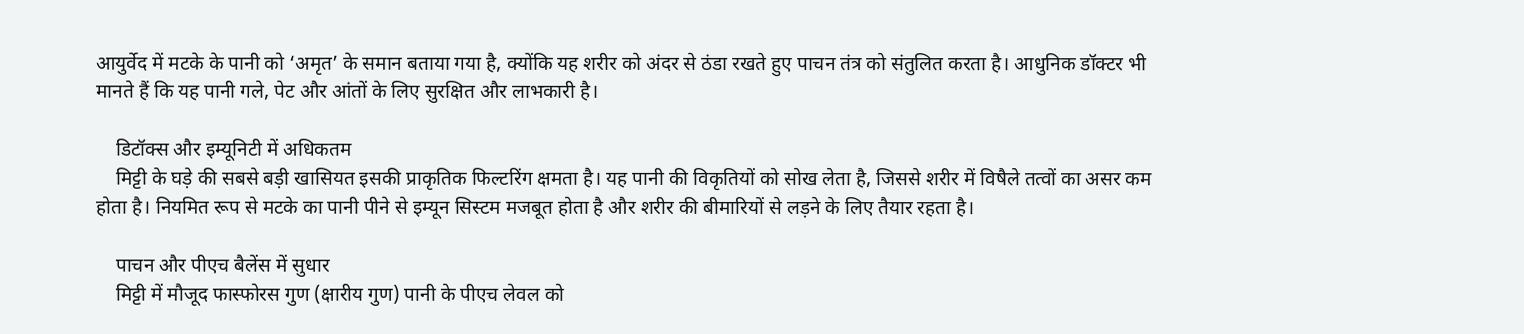आयुर्वेद में मटके के पानी को ‘अमृत’ के समान बताया गया है, क्योंकि यह शरीर को अंदर से ठंडा रखते हुए पाचन तंत्र को संतुलित करता है। आधुनिक डॉक्टर भी मानते हैं कि यह पानी गले, पेट और आंतों के लिए सुरक्षित और लाभकारी है।

    डिटॉक्स और इम्यूनिटी में अधिकतम
    मिट्टी के घड़े की सबसे बड़ी खासियत इसकी प्राकृतिक फिल्टरिंग क्षमता है। यह पानी की विकृतियों को सोख लेता है, जिससे शरीर में विषैले तत्वों का असर कम होता है। नियमित रूप से मटके का पानी पीने से इम्यून सिस्टम मजबूत होता है और शरीर की बीमारियों से लड़ने के लिए तैयार रहता है।

    पाचन और पीएच बैलेंस में सुधार
    मिट्टी में मौजूद फास्फोरस गुण (क्षारीय गुण) पानी के पीएच लेवल को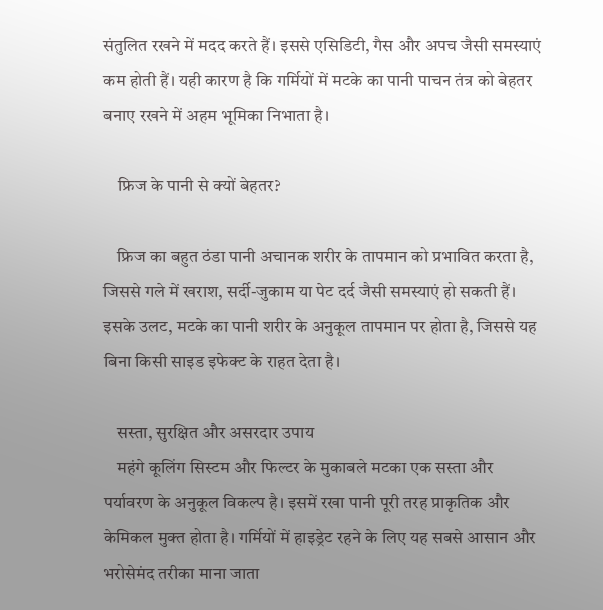संतुलित रखने में मदद करते हैं। इससे एसिडिटी, गैस और अपच जैसी समस्याएं कम होती हैं। यही कारण है कि गर्मियों में मटके का पानी पाचन तंत्र को बेहतर बनाए रखने में अहम भूमिका निभाता है।

    फ्रिज के पानी से क्यों बेहतर?

    फ्रिज का बहुत ठंडा पानी अचानक शरीर के तापमान को प्रभावित करता है, जिससे गले में खराश, सर्दी-जुकाम या पेट दर्द जैसी समस्याएं हो सकती हैं। इसके उलट, मटके का पानी शरीर के अनुकूल तापमान पर होता है, जिससे यह बिना किसी साइड इफेक्ट के राहत देता है।

    सस्ता, सुरक्षित और असरदार उपाय
    महंगे कूलिंग सिस्टम और फिल्टर के मुकाबले मटका एक सस्ता और पर्यावरण के अनुकूल विकल्प है। इसमें रखा पानी पूरी तरह प्राकृतिक और केमिकल मुक्त होता है। गर्मियों में हाइड्रेट रहने के लिए यह सबसे आसान और भरोसेमंद तरीका माना जाता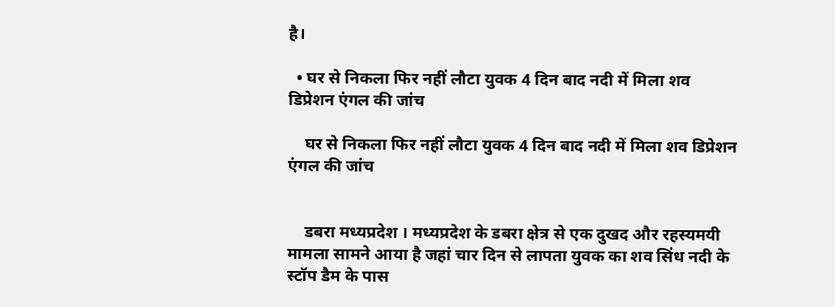है।

  • घर से निकला फिर नहीं लौटा युवक 4 दिन बाद नदी में मिला शव डिप्रेशन एंगल की जांच

    घर से निकला फिर नहीं लौटा युवक 4 दिन बाद नदी में मिला शव डिप्रेशन एंगल की जांच


    डबरा मध्यप्रदेश । मध्यप्रदेश के डबरा क्षेत्र से एक दुखद और रहस्यमयी मामला सामने आया है जहां चार दिन से लापता युवक का शव सिंध नदी के स्टॉप डैम के पास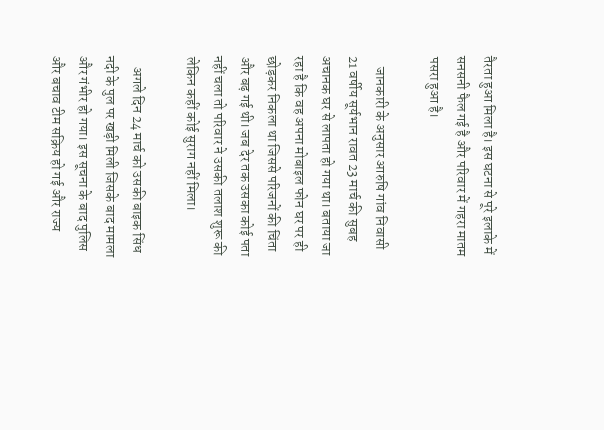तैरता हुआ मिला है। इस घटना से पूरे इलाके में सनसनी फैल गई है और परिवार में गहरा मातम पसरा हुआ है।

    जानकारी के अनुसार आरुषि गांव निवासी 21 वर्षीय सूर्यभान रावत 23 मार्च की सुबह अचानक घर से लापता हो गया था। बताया जा रहा है कि वह अपना मोबाइल फोन घर पर ही छोड़कर निकला था जिससे परिजनों की चिंता और बढ़ गई थी। जब देर तक उसका कोई पता नहीं चला तो परिवार ने उसकी तलाश शुरू की लेकिन कहीं कोई सुराग नहीं मिला।

    अगले दिन 24 मार्च को उसकी बाइक सिंध नदी के पुल पर खड़ी मिली जिसके बाद मामला और गंभीर हो गया। इस सूचना के बाद पुलिस और बचाव टीम सक्रिय हो गई और राज्य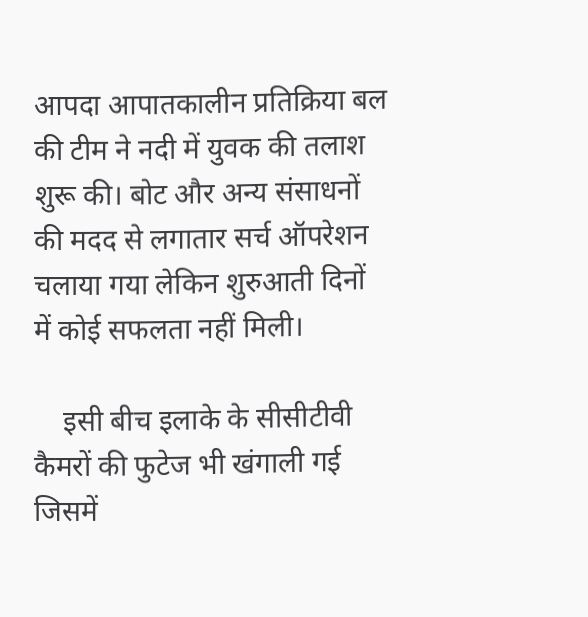आपदा आपातकालीन प्रतिक्रिया बल की टीम ने नदी में युवक की तलाश शुरू की। बोट और अन्य संसाधनों की मदद से लगातार सर्च ऑपरेशन चलाया गया लेकिन शुरुआती दिनों में कोई सफलता नहीं मिली।

    इसी बीच इलाके के सीसीटीवी कैमरों की फुटेज भी खंगाली गई जिसमें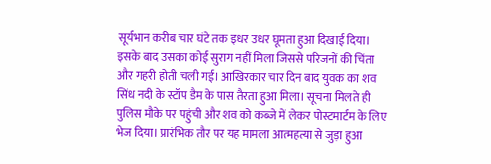सूर्यभान करीब चार घंटे तक इधर उधर घूमता हुआ दिखाई दिया। इसके बाद उसका कोई सुराग नहीं मिला जिससे परिजनों की चिंता और गहरी होती चली गई। आखिरकार चार दिन बाद युवक का शव सिंध नदी के स्टॉप डैम के पास तैरता हुआ मिला। सूचना मिलते ही पुलिस मौके पर पहुंची और शव को कब्जे में लेकर पोस्टमार्टम के लिए भेज दिया। प्रारंभिक तौर पर यह मामला आत्महत्या से जुड़ा हुआ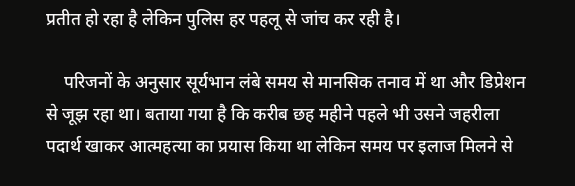प्रतीत हो रहा है लेकिन पुलिस हर पहलू से जांच कर रही है।

    परिजनों के अनुसार सूर्यभान लंबे समय से मानसिक तनाव में था और डिप्रेशन से जूझ रहा था। बताया गया है कि करीब छह महीने पहले भी उसने जहरीला पदार्थ खाकर आत्महत्या का प्रयास किया था लेकिन समय पर इलाज मिलने से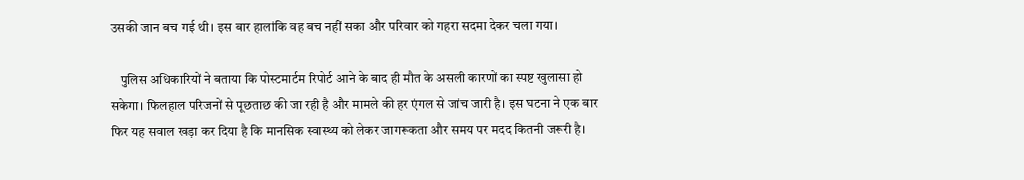उसकी जान बच गई थी। इस बार हालांकि वह बच नहीं सका और परिवार को गहरा सदमा देकर चला गया।

    पुलिस अधिकारियों ने बताया कि पोस्टमार्टम रिपोर्ट आने के बाद ही मौत के असली कारणों का स्पष्ट खुलासा हो सकेगा। फिलहाल परिजनों से पूछताछ की जा रही है और मामले की हर एंगल से जांच जारी है। इस घटना ने एक बार फिर यह सवाल खड़ा कर दिया है कि मानसिक स्वास्थ्य को लेकर जागरूकता और समय पर मदद कितनी जरूरी है।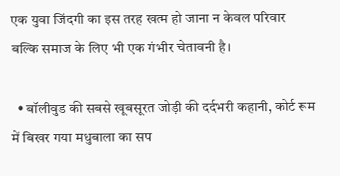एक युवा जिंदगी का इस तरह खत्म हो जाना न केवल परिवार बल्कि समाज के लिए भी एक गंभीर चेतावनी है।

  • बॉलीवुड की सबसे खूबसूरत जोड़ी की दर्दभरी कहानी, कोर्ट रूम में बिखर गया मधुबाला का सप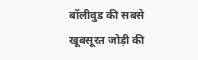बॉलीवुड की सबसे खूबसूरत जोड़ी की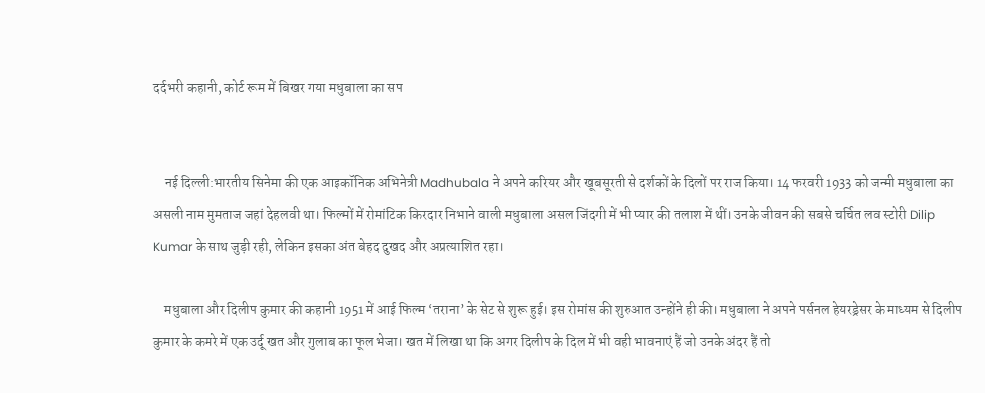दर्दभरी कहानी, कोर्ट रूम में बिखर गया मधुबाला का सप


    नई दिल्ली:भारतीय सिनेमा की एक आइकॉनिक अभिनेत्री Madhubala ने अपने करियर और खूबसूरती से दर्शकों के दिलों पर राज किया। 14 फरवरी 1933 को जन्मी मधुबाला का असली नाम मुमताज जहां देहलवी था। फिल्मों में रोमांटिक किरदार निभाने वाली मधुबाला असल जिंदगी में भी प्यार की तलाश में थीं। उनके जीवन की सबसे चर्चित लव स्टोरी Dilip Kumar के साथ जुड़ी रही, लेकिन इसका अंत बेहद दुखद और अप्रत्याशित रहा।

    मधुबाला और दिलीप कुमार की कहानी 1951 में आई फिल्म ‘तराना’ के सेट से शुरू हुई। इस रोमांस की शुरुआत उन्होंने ही की। मधुबाला ने अपने पर्सनल हेयरड्रेसर के माध्यम से दिलीप कुमार के कमरे में एक उर्दू खत और गुलाब का फूल भेजा। खत में लिखा था कि अगर दिलीप के दिल में भी वही भावनाएं हैं जो उनके अंदर हैं तो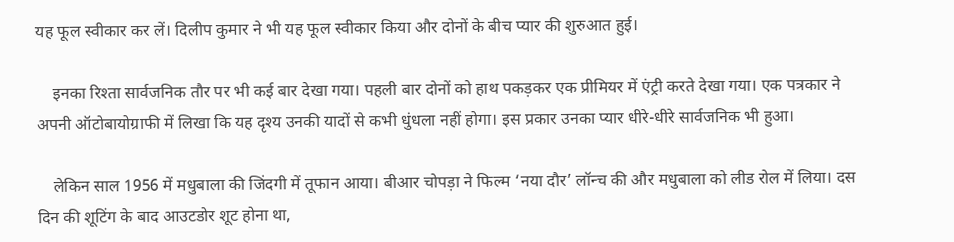यह फूल स्वीकार कर लें। दिलीप कुमार ने भी यह फूल स्वीकार किया और दोनों के बीच प्यार की शुरुआत हुई।

    इनका रिश्ता सार्वजनिक तौर पर भी कई बार देखा गया। पहली बार दोनों को हाथ पकड़कर एक प्रीमियर में एंट्री करते देखा गया। एक पत्रकार ने अपनी ऑटोबायोग्राफी में लिखा कि यह दृश्य उनकी यादों से कभी धुंधला नहीं होगा। इस प्रकार उनका प्यार धीरे-धीरे सार्वजनिक भी हुआ।

    लेकिन साल 1956 में मधुबाला की जिंदगी में तूफान आया। बीआर चोपड़ा ने फिल्म ‘नया दौर’ लॉन्च की और मधुबाला को लीड रोल में लिया। दस दिन की शूटिंग के बाद आउटडोर शूट होना था,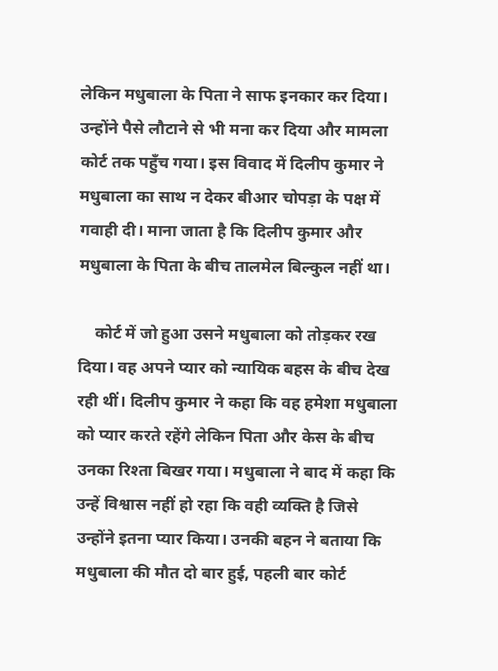लेकिन मधुबाला के पिता ने साफ इनकार कर दिया। उन्होंने पैसे लौटाने से भी मना कर दिया और मामला कोर्ट तक पहुँच गया। इस विवाद में दिलीप कुमार ने मधुबाला का साथ न देकर बीआर चोपड़ा के पक्ष में गवाही दी। माना जाता है कि दिलीप कुमार और मधुबाला के पिता के बीच तालमेल बिल्कुल नहीं था।

    कोर्ट में जो हुआ उसने मधुबाला को तोड़कर रख दिया। वह अपने प्यार को न्यायिक बहस के बीच देख रही थीं। दिलीप कुमार ने कहा कि वह हमेशा मधुबाला को प्यार करते रहेंगे लेकिन पिता और केस के बीच उनका रिश्ता बिखर गया। मधुबाला ने बाद में कहा कि उन्हें विश्वास नहीं हो रहा कि वही व्यक्ति है जिसे उन्होंने इतना प्यार किया। उनकी बहन ने बताया कि मधुबाला की मौत दो बार हुई, पहली बार कोर्ट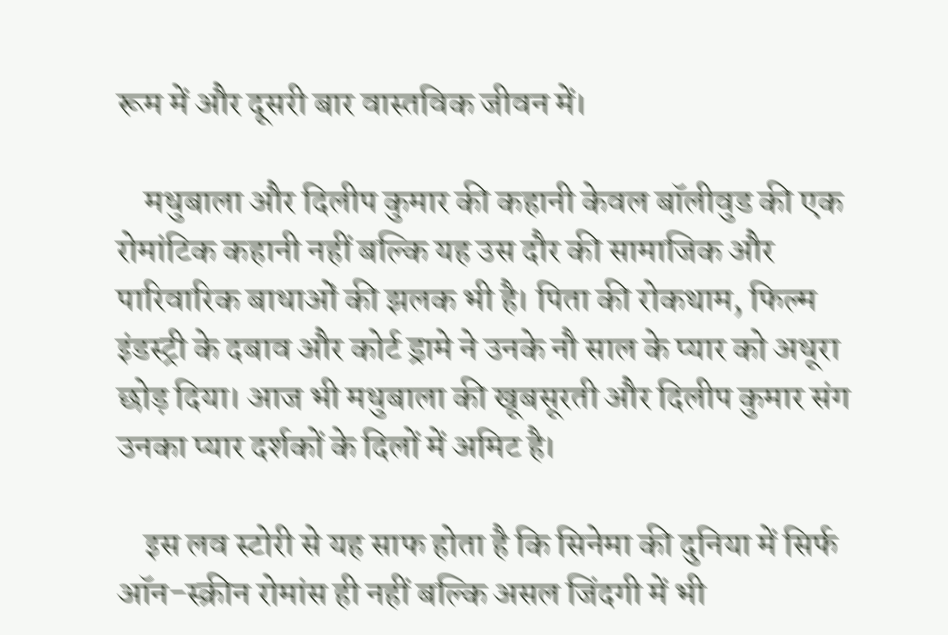रूम में और दूसरी बार वास्तविक जीवन में।

    मधुबाला और दिलीप कुमार की कहानी केवल बॉलीवुड की एक रोमांटिक कहानी नहीं बल्कि यह उस दौर की सामाजिक और पारिवारिक बाधाओं की झलक भी है। पिता की रोकथाम, फिल्म इंडस्ट्री के दबाव और कोर्ट ड्रामे ने उनके नौ साल के प्यार को अधूरा छोड़ दिया। आज भी मधुबाला की खूबसूरती और दिलीप कुमार संग उनका प्यार दर्शकों के दिलों में अमिट है।

    इस लव स्टोरी से यह साफ होता है कि सिनेमा की दुनिया में सिर्फ ऑन-स्क्रीन रोमांस ही नहीं बल्कि असल जिंदगी में भी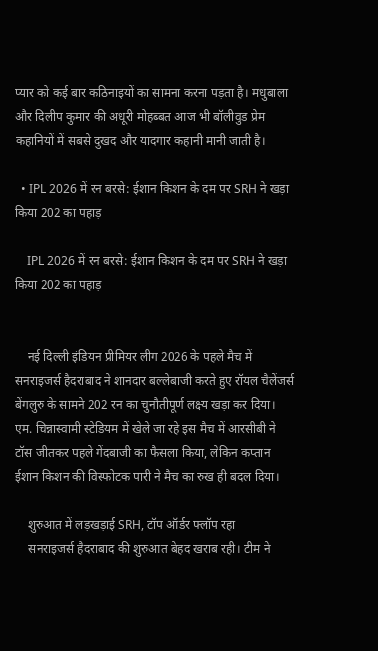प्यार को कई बार कठिनाइयों का सामना करना पड़ता है। मधुबाला और दिलीप कुमार की अधूरी मोहब्बत आज भी बॉलीवुड प्रेम कहानियों में सबसे दुखद और यादगार कहानी मानी जाती है।

  • IPL 2026 में रन बरसे: ईशान किशन के दम पर SRH ने खड़ा किया 202 का पहाड़

    IPL 2026 में रन बरसे: ईशान किशन के दम पर SRH ने खड़ा किया 202 का पहाड़


    नई दिल्ली इंडियन प्रीमियर लीग 2026 के पहले मैच में सनराइजर्स हैदराबाद ने शानदार बल्लेबाजी करते हुए रॉयल चैलेंजर्स बेंगलुरु के सामने 202 रन का चुनौतीपूर्ण लक्ष्य खड़ा कर दिया। एम. चिन्नास्वामी स्टेडियम में खेले जा रहे इस मैच में आरसीबी ने टॉस जीतकर पहले गेंदबाजी का फैसला किया, लेकिन कप्तान ईशान किशन की विस्फोटक पारी ने मैच का रुख ही बदल दिया।

    शुरुआत में लड़खड़ाई SRH, टॉप ऑर्डर फ्लॉप रहा
    सनराइजर्स हैदराबाद की शुरुआत बेहद खराब रही। टीम ने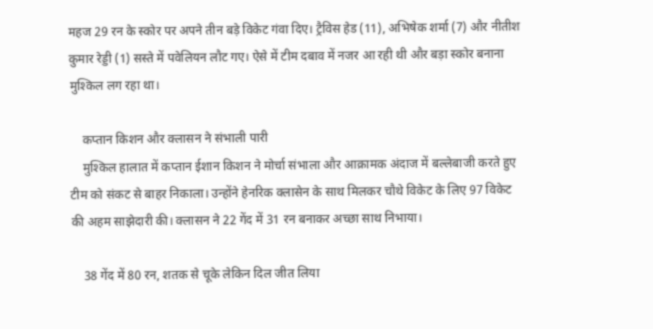महज 29 रन के स्कोर पर अपने तीन बड़े विकेट गंवा दिए। ट्रैविस हेड (11), अभिषेक शर्मा (7) और नीतीश कुमार रेड्डी (1) सस्ते में पवेलियन लौट गए। ऐसे में टीम दबाव में नजर आ रही थी और बड़ा स्कोर बनाना मुश्किल लग रहा था।

    कप्तान किशन और क्लासन ने संभाली पारी
    मुश्किल हालात में कप्तान ईशान किशन ने मोर्चा संभाला और आक्रामक अंदाज में बल्लेबाजी करते हुए टीम को संकट से बाहर निकाला। उन्होंने हेनरिक क्लासेन के साथ मिलकर चौथे विकेट के लिए 97 विकेट की अहम साझेदारी की। क्लासन ने 22 गेंद में 31 रन बनाकर अच्छा साथ निभाया।

    38 गेंद में 80 रन, शतक से चूके लेकिन दिल जीत लिया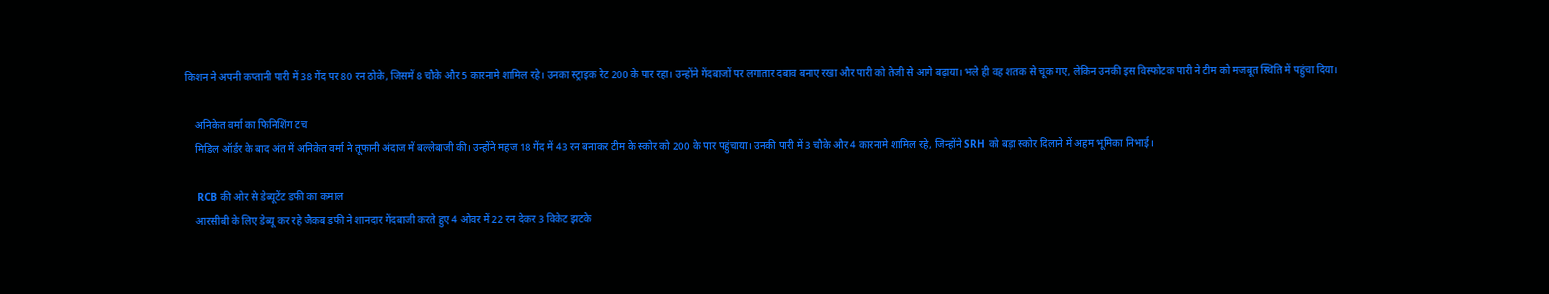किशन ने अपनी कप्तानी पारी में 38 गेंद पर 80 रन ठोके, जिसमें 8 चौके और 5 कारनामे शामिल रहे। उनका स्ट्राइक रेट 200 के पार रहा। उन्होंने गेंदबाजों पर लगातार दबाव बनाए रखा और पारी को तेजी से आगे बढ़ाया। भले ही वह शतक से चूक गए, लेकिन उनकी इस विस्फोटक पारी ने टीम को मजबूत स्थिति में पहुंचा दिया।

    अनिकेत वर्मा का फिनिशिंग टच
    मिडिल ऑर्डर के बाद अंत में अनिकेत वर्मा ने तूफानी अंदाज में बल्लेबाजी की। उन्होंने महज 18 गेंद में 43 रन बनाकर टीम के स्कोर को 200 के पार पहुंचाया। उनकी पारी में 3 चौके और 4 कारनामे शामिल रहे, जिन्होंने SRH को बड़ा स्कोर दिलाने में अहम भूमिका निभाई।

    RCB की ओर से डेब्यूटेंट डफी का कमाल
    आरसीबी के लिए डेब्यू कर रहे जैकब डफी ने शानदार गेंदबाजी करते हुए 4 ओवर में 22 रन देकर 3 विकेट झटके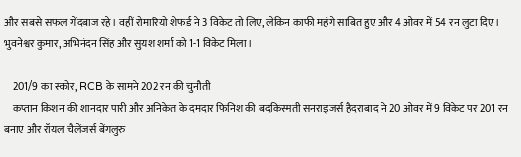और सबसे सफल गेंदबाज रहे। वहीं रोमारियो शेफर्ड ने 3 विकेट तो लिए, लेकिन काफी महंगे साबित हुए और 4 ओवर में 54 रन लुटा दिए। भुवनेश्वर कुमार, अभिनंदन सिंह और सुयश शर्मा को 1-1 विकेट मिला।

    201/9 का स्कोर, RCB के सामने 202 रन की चुनौती
    कप्तान किशन की शानदार पारी और अनिकेत के दमदार फिनिश की बदकिस्मती सनराइजर्स हैदराबाद ने 20 ओवर में 9 विकेट पर 201 रन बनाए और रॉयल चैलेंजर्स बेंगलुरु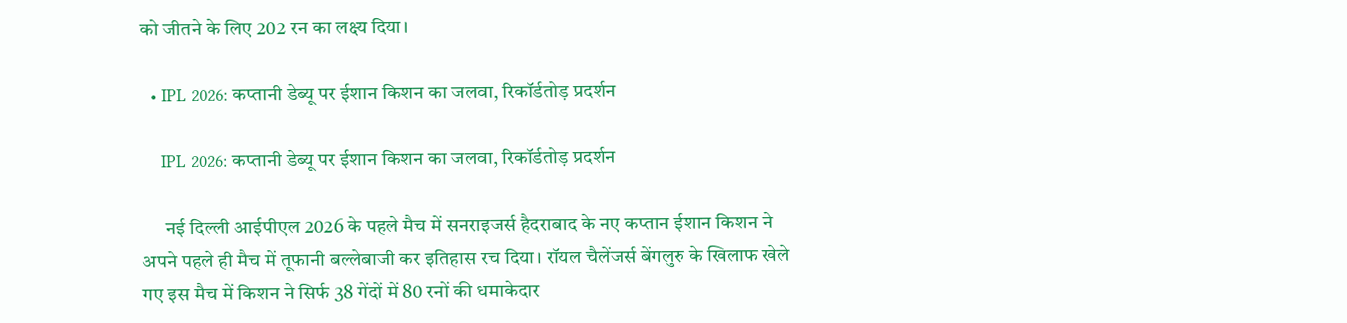को जीतने के लिए 202 रन का लक्ष्य दिया।

  • IPL 2026: कप्तानी डेब्यू पर ईशान किशन का जलवा, रिकॉर्डतोड़ प्रदर्शन

    IPL 2026: कप्तानी डेब्यू पर ईशान किशन का जलवा, रिकॉर्डतोड़ प्रदर्शन

      नई दिल्ली आईपीएल 2026 के पहले मैच में सनराइजर्स हैदराबाद के नए कप्तान ईशान किशन ने अपने पहले ही मैच में तूफानी बल्लेबाजी कर इतिहास रच दिया। रॉयल चैलेंजर्स बेंगलुरु के खिलाफ खेले गए इस मैच में किशन ने सिर्फ 38 गेंदों में 80 रनों की धमाकेदार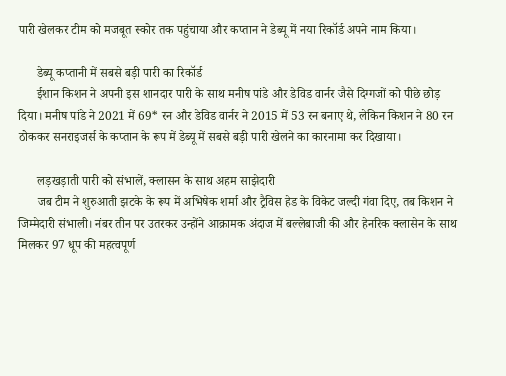पारी खेलकर टीम को मजबूत स्कोर तक पहुंचाया और कप्तान ने डेब्यू में नया रिकॉर्ड अपने नाम किया।

      डेब्यू कप्तानी में सबसे बड़ी पारी का रिकॉर्ड
      ईशान किशन ने अपनी इस शानदार पारी के साथ मनीष पांडे और डेविड वार्नर जैसे दिग्गजों को पीछे छोड़ दिया। मनीष पांडे ने 2021 में 69* रन और डेविड वार्नर ने 2015 में 53 रन बनाए थे, लेकिन किशन ने 80 रन ठोककर सनराइजर्स के कप्तान के रूप में डेब्यू में सबसे बड़ी पारी खेलने का कारनामा कर दिखाया।

      लड़खड़ाती पारी को संभालें, क्लासन के साथ अहम साझेदारी
      जब टीम ने शुरुआती झटके के रूप में अभिषेक शर्मा और ट्रैविस हेड के विकेट जल्दी गंवा दिए, तब किशन ने जिम्मेदारी संभाली। नंबर तीन पर उतरकर उन्होंने आक्रामक अंदाज में बल्लेबाजी की और हेनरिक क्लासेन के साथ मिलकर 97 धूप की महत्वपूर्ण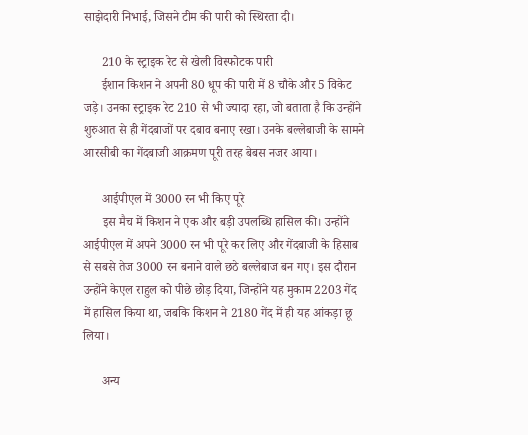साझेदारी निभाई, जिसने टीम की पारी को स्थिरता दी।

      210 के स्ट्राइक रेट से खेली विस्फोटक पारी
      ईशान किशन ने अपनी 80 धूप की पारी में 8 चौके और 5 विकेट जड़े। उनका स्ट्राइक रेट 210 से भी ज्यादा रहा, जो बताता है कि उन्होंने शुरुआत से ही गेंदबाजों पर दबाव बनाए रखा। उनके बल्लेबाजी के सामने आरसीबी का गेंदबाजी आक्रमण पूरी तरह बेबस नजर आया।

      आईपीएल में 3000 रन भी किए पूरे
      इस मैच में किशन ने एक और बड़ी उपलब्धि हासिल की। उन्होंने आईपीएल में अपने 3000 रन भी पूरे कर लिए और गेंदबाजी के हिसाब से सबसे तेज 3000 रन बनाने वाले छठे बल्लेबाज बन गए। इस दौरान उन्होंने केएल राहुल को पीछे छोड़ दिया, जिन्होंने यह मुकाम 2203 गेंद में हासिल किया था, जबकि किशन ने 2180 गेंद में ही यह आंकड़ा छू लिया।

      अन्य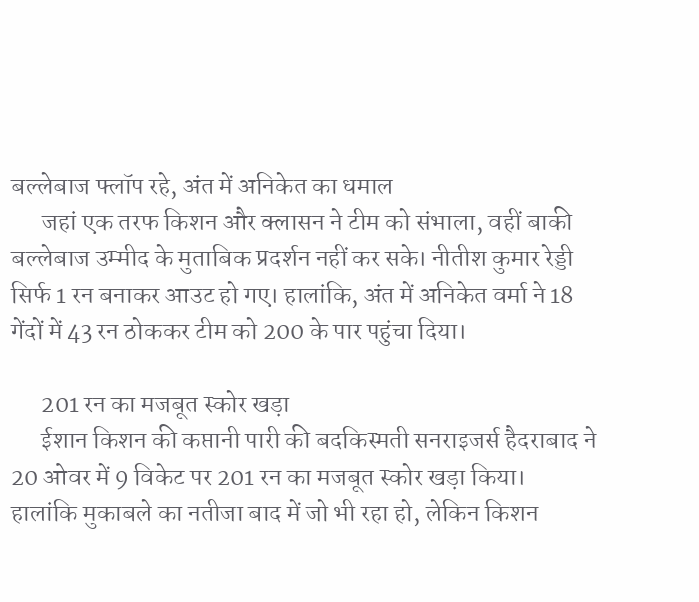बल्लेबाज फ्लॉप रहे, अंत में अनिकेत का धमाल
      जहां एक तरफ किशन और क्लासन ने टीम को संभाला, वहीं बाकी बल्लेबाज उम्मीद के मुताबिक प्रदर्शन नहीं कर सके। नीतीश कुमार रेड्डी सिर्फ 1 रन बनाकर आउट हो गए। हालांकि, अंत में अनिकेत वर्मा ने 18 गेंदों में 43 रन ठोककर टीम को 200 के पार पहुंचा दिया।

      201 रन का मजबूत स्कोर खड़ा
      ईशान किशन की कप्तानी पारी की बदकिस्मती सनराइजर्स हैदराबाद ने 20 ओवर में 9 विकेट पर 201 रन का मजबूत स्कोर खड़ा किया। हालांकि मुकाबले का नतीजा बाद में जो भी रहा हो, लेकिन किशन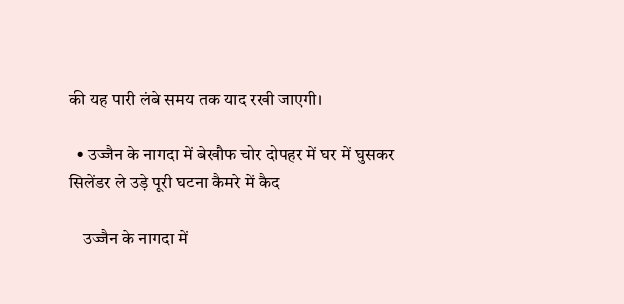की यह पारी लंबे समय तक याद रखी जाएगी।

  • उज्जैन के नागदा में बेखौफ चोर दोपहर में घर में घुसकर सिलेंडर ले उड़े पूरी घटना कैमरे में कैद

    उज्जैन के नागदा में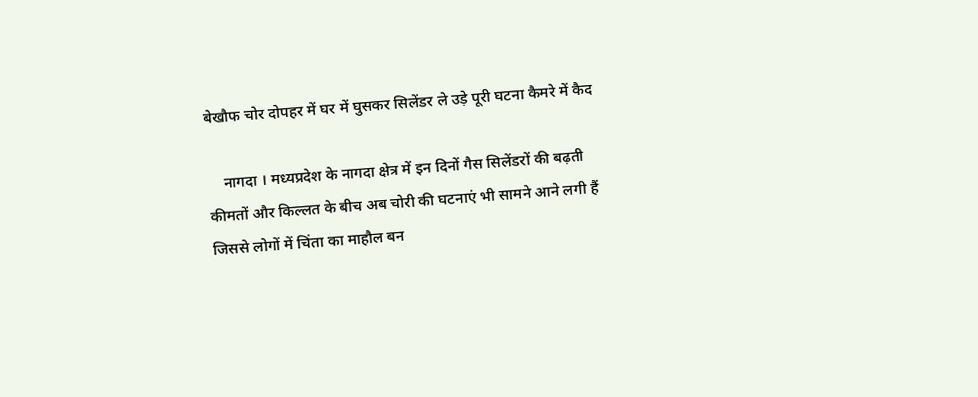बेखौफ चोर दोपहर में घर में घुसकर सिलेंडर ले उड़े पूरी घटना कैमरे में कैद

    नागदा । मध्यप्रदेश के नागदा क्षेत्र में इन दिनों गैस सिलेंडरों की बढ़ती कीमतों और किल्लत के बीच अब चोरी की घटनाएं भी सामने आने लगी हैं जिससे लोगों में चिंता का माहौल बन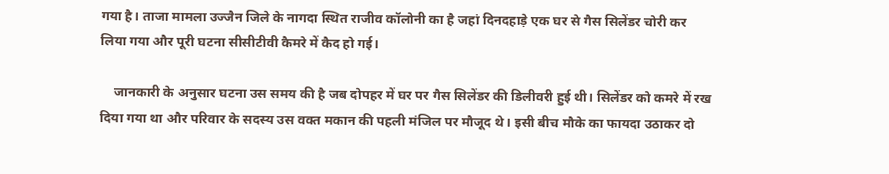गया है। ताजा मामला उज्जैन जिले के नागदा स्थित राजीव कॉलोनी का है जहां दिनदहाड़े एक घर से गैस सिलेंडर चोरी कर लिया गया और पूरी घटना सीसीटीवी कैमरे में कैद हो गई।

    जानकारी के अनुसार घटना उस समय की है जब दोपहर में घर पर गैस सिलेंडर की डिलीवरी हुई थी। सिलेंडर को कमरे में रख दिया गया था और परिवार के सदस्य उस वक्त मकान की पहली मंजिल पर मौजूद थे। इसी बीच मौके का फायदा उठाकर दो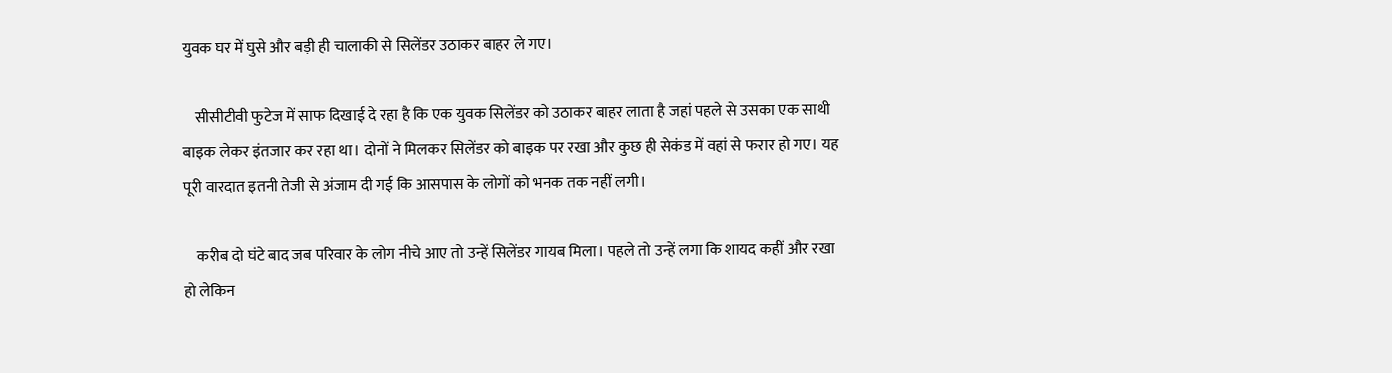युवक घर में घुसे और बड़ी ही चालाकी से सिलेंडर उठाकर बाहर ले गए।

    सीसीटीवी फुटेज में साफ दिखाई दे रहा है कि एक युवक सिलेंडर को उठाकर बाहर लाता है जहां पहले से उसका एक साथी बाइक लेकर इंतजार कर रहा था। दोनों ने मिलकर सिलेंडर को बाइक पर रखा और कुछ ही सेकंड में वहां से फरार हो गए। यह पूरी वारदात इतनी तेजी से अंजाम दी गई कि आसपास के लोगों को भनक तक नहीं लगी।

    करीब दो घंटे बाद जब परिवार के लोग नीचे आए तो उन्हें सिलेंडर गायब मिला। पहले तो उन्हें लगा कि शायद कहीं और रखा हो लेकिन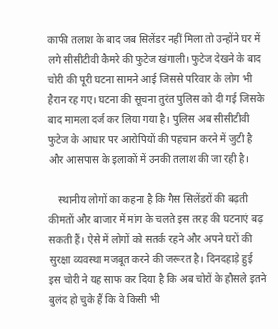काफी तलाश के बाद जब सिलेंडर नहीं मिला तो उन्होंने घर में लगे सीसीटीवी कैमरे की फुटेज खंगाली। फुटेज देखने के बाद चोरी की पूरी घटना सामने आई जिससे परिवार के लोग भी हैरान रह गए। घटना की सूचना तुरंत पुलिस को दी गई जिसके बाद मामला दर्ज कर लिया गया है। पुलिस अब सीसीटीवी फुटेज के आधार पर आरोपियों की पहचान करने में जुटी है और आसपास के इलाकों में उनकी तलाश की जा रही है।

    स्थानीय लोगों का कहना है कि गैस सिलेंडरों की बढ़ती कीमतों और बाजार में मांग के चलते इस तरह की घटनाएं बढ़ सकती हैं। ऐसे में लोगों को सतर्क रहने और अपने घरों की सुरक्षा व्यवस्था मजबूत करने की जरूरत है। दिनदहाड़े हुई इस चोरी ने यह साफ कर दिया है कि अब चोरों के हौसले इतने बुलंद हो चुके हैं कि वे किसी भी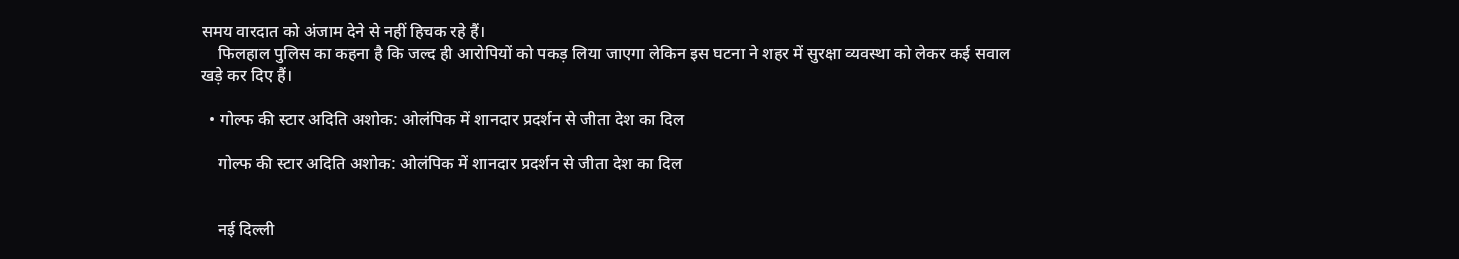समय वारदात को अंजाम देने से नहीं हिचक रहे हैं।
    फिलहाल पुलिस का कहना है कि जल्द ही आरोपियों को पकड़ लिया जाएगा लेकिन इस घटना ने शहर में सुरक्षा व्यवस्था को लेकर कई सवाल खड़े कर दिए हैं।

  • गोल्फ की स्टार अदिति अशोक: ओलंपिक में शानदार प्रदर्शन से जीता देश का दिल

    गोल्फ की स्टार अदिति अशोक: ओलंपिक में शानदार प्रदर्शन से जीता देश का दिल


    नई दिल्ली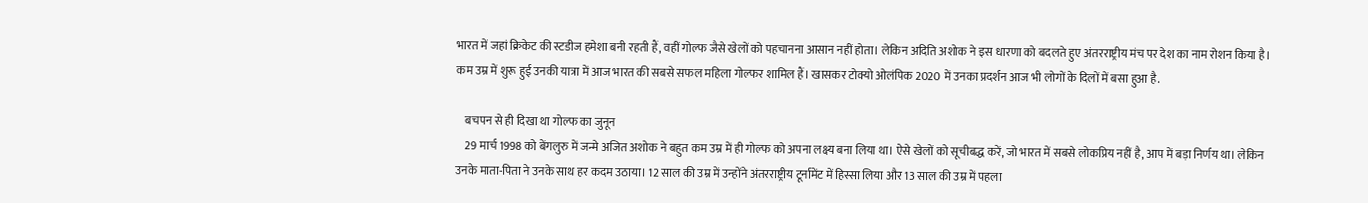भारत में जहां क्रिकेट की स्टडीज हमेशा बनी रहती हैं, वहीं गोल्फ जैसे खेलों को पहचानना आसान नहीं होता। लेकिन अदिति अशोक ने इस धारणा को बदलते हुए अंतरराष्ट्रीय मंच पर देश का नाम रोशन किया है। कम उम्र में शुरू हुई उनकी यात्रा में आज भारत की सबसे सफल महिला गोल्फर शामिल हैं। खासकर टोक्यो ओलंपिक 2020 में उनका प्रदर्शन आज भी लोगों के दिलों में बसा हुआ है.

    बचपन से ही दिखा था गोल्फ का जुनून
    29 मार्च 1998 को बेंगलुरु में जन्मे अजित अशोक ने बहुत कम उम्र में ही गोल्फ को अपना लक्ष्य बना लिया था। ऐसे खेलों को सूचीबद्ध करें, जो भारत में सबसे लोकप्रिय नहीं है, आप में बड़ा निर्णय था। लेकिन उनके माता-पिता ने उनके साथ हर कदम उठाया। 12 साल की उम्र में उन्होंने अंतरराष्ट्रीय टूर्नामेंट में हिस्सा लिया और 13 साल की उम्र में पहला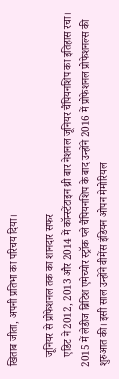खिताब जीता, अपनी प्रतिभा का परिचय दिया।

    जूनियर से प्रोफेशनल तक का शानदार सफर
    एडिट ने 2012, 2013 और 2014 में कॉन्स्टेंटाइन थ्री बार नेशनल जूनियर चैंपियनशिप का इतिहास रचा। 2015 में लेडीज ब्रिटिश एमेच्योर स्ट्रॉक प्ले चैंपियनशिप के बाद उन्होंने 2016 में प्रोफेशनल प्रोफेशनल्स की शुरुआत की। इसी साल उन्होंने वीमेंस इंडियन ओपन मेमोरियल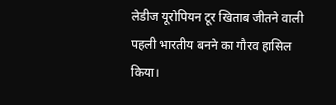लेडीज यूरोपियन टूर खिताब जीतने वाली पहली भारतीय बनने का गौरव हासिल किया।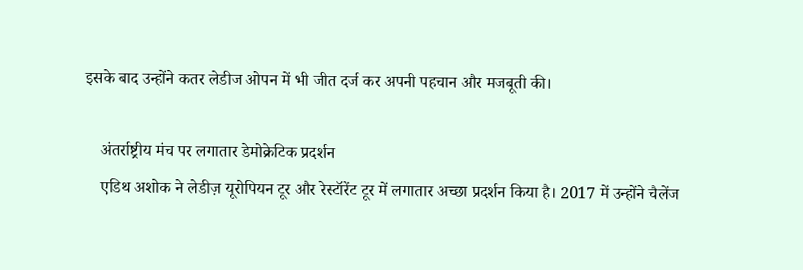इसके बाद उन्होंने कतर लेडीज ओपन में भी जीत दर्ज कर अपनी पहचान और मजबूती की।

    अंतर्राष्ट्रीय मंच पर लगातार डेमोक्रेटिक प्रदर्शन
    एडिथ अशोक ने लेडीज़ यूरोपियन टूर और रेस्टॉरेंट टूर में लगातार अच्छा प्रदर्शन किया है। 2017 में उन्होंने चैलेंज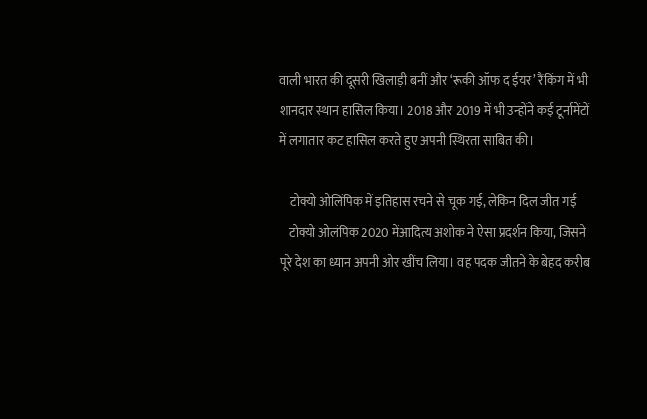वाली भारत की दूसरी खिलाड़ी बनीं और ‘रूकी ऑफ द ईयर’ रैंकिंग में भी शानदार स्थान हासिल किया। 2018 और 2019 में भी उन्होंने कई टूर्नामेंटों में लगातार कट हासिल करते हुए अपनी स्थिरता साबित की।

    टोक्यो ओलिंपिक में इतिहास रचने से चूक गई, लेकिन दिल जीत गई
    टोक्यो ओलंपिक 2020 मेंआदित्य अशोक ने ऐसा प्रदर्शन किया, जिसने पूरे देश का ध्यान अपनी ओर खींच लिया। वह पदक जीतने के बेहद करीब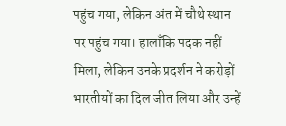पहुंच गया, लेकिन अंत में चौथे स्थान पर पहुंच गया। हालाँकि पदक नहीं मिला, लेकिन उनके प्रदर्शन ने करोड़ों भारतीयों का दिल जीत लिया और उन्हें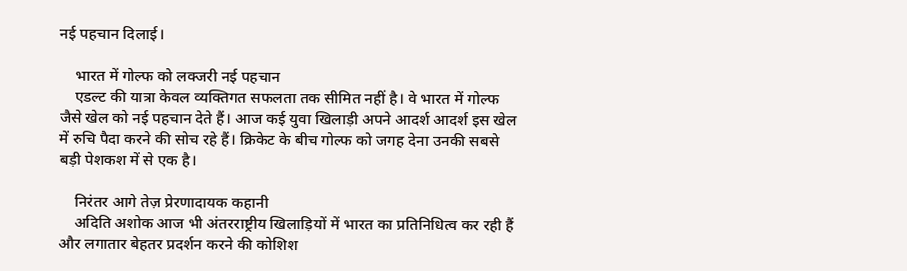नई पहचान दिलाई।

    भारत में गोल्फ को लक्जरी नई पहचान
    एडल्ट की यात्रा केवल व्यक्तिगत सफलता तक सीमित नहीं है। वे भारत में गोल्फ जैसे खेल को नई पहचान देते हैं। आज कई युवा खिलाड़ी अपने आदर्श आदर्श इस खेल में रुचि पैदा करने की सोच रहे हैं। क्रिकेट के बीच गोल्फ को जगह देना उनकी सबसे बड़ी पेशकश में से एक है।

    निरंतर आगे तेज़ प्रेरणादायक कहानी
    अदिति अशोक आज भी अंतरराष्ट्रीय खिलाड़ियों में भारत का प्रतिनिधित्व कर रही हैं और लगातार बेहतर प्रदर्शन करने की कोशिश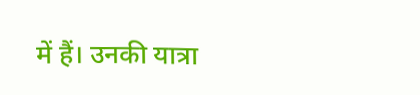में हैं। उनकी यात्रा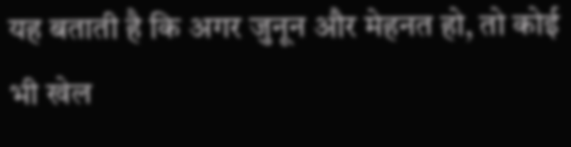यह बताती है कि अगर जुनून और मेहनत हो, तो कोई भी खेल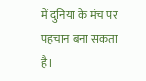में दुनिया के मंच पर पहचान बना सकता है।